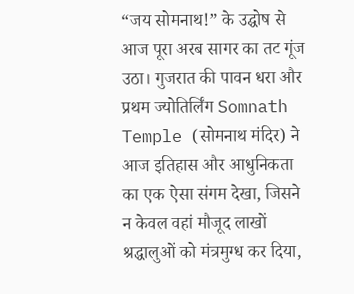“जय सोमनाथ!” के उद्घोष से आज पूरा अरब सागर का तट गूंज उठा। गुजरात की पावन धरा और प्रथम ज्योतिर्लिंग Somnath Temple (सोमनाथ मंदिर) ने आज इतिहास और आधुनिकता का एक ऐसा संगम देखा, जिसने न केवल वहां मौजूद लाखों श्रद्धालुओं को मंत्रमुग्ध कर दिया,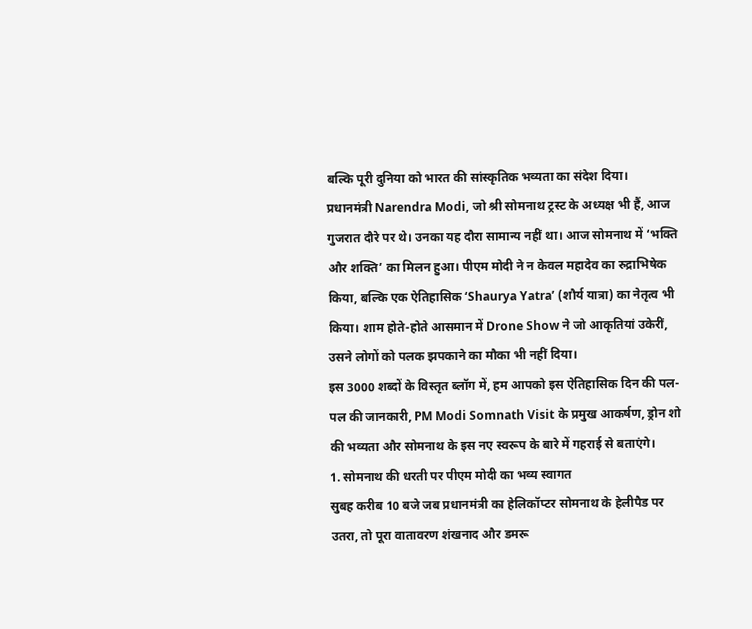बल्कि पूरी दुनिया को भारत की सांस्कृतिक भव्यता का संदेश दिया।
प्रधानमंत्री Narendra Modi, जो श्री सोमनाथ ट्रस्ट के अध्यक्ष भी हैं, आज गुजरात दौरे पर थे। उनका यह दौरा सामान्य नहीं था। आज सोमनाथ में ‘भक्ति और शक्ति’ का मिलन हुआ। पीएम मोदी ने न केवल महादेव का रुद्राभिषेक किया, बल्कि एक ऐतिहासिक ‘Shaurya Yatra’ (शौर्य यात्रा) का नेतृत्व भी किया। शाम होते-होते आसमान में Drone Show ने जो आकृतियां उकेरीं, उसने लोगों को पलक झपकाने का मौका भी नहीं दिया।
इस 3000 शब्दों के विस्तृत ब्लॉग में, हम आपको इस ऐतिहासिक दिन की पल-पल की जानकारी, PM Modi Somnath Visit के प्रमुख आकर्षण, ड्रोन शो की भव्यता और सोमनाथ के इस नए स्वरूप के बारे में गहराई से बताएंगे।
1. सोमनाथ की धरती पर पीएम मोदी का भव्य स्वागत
सुबह करीब 10 बजे जब प्रधानमंत्री का हेलिकॉप्टर सोमनाथ के हेलीपैड पर उतरा, तो पूरा वातावरण शंखनाद और डमरू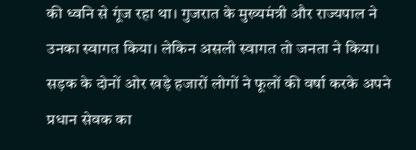की ध्वनि से गूंज रहा था। गुजरात के मुख्यमंत्री और राज्यपाल ने उनका स्वागत किया। लेकिन असली स्वागत तो जनता ने किया। सड़क के दोनों ओर खड़े हजारों लोगों ने फूलों की वर्षा करके अपने प्रधान सेवक का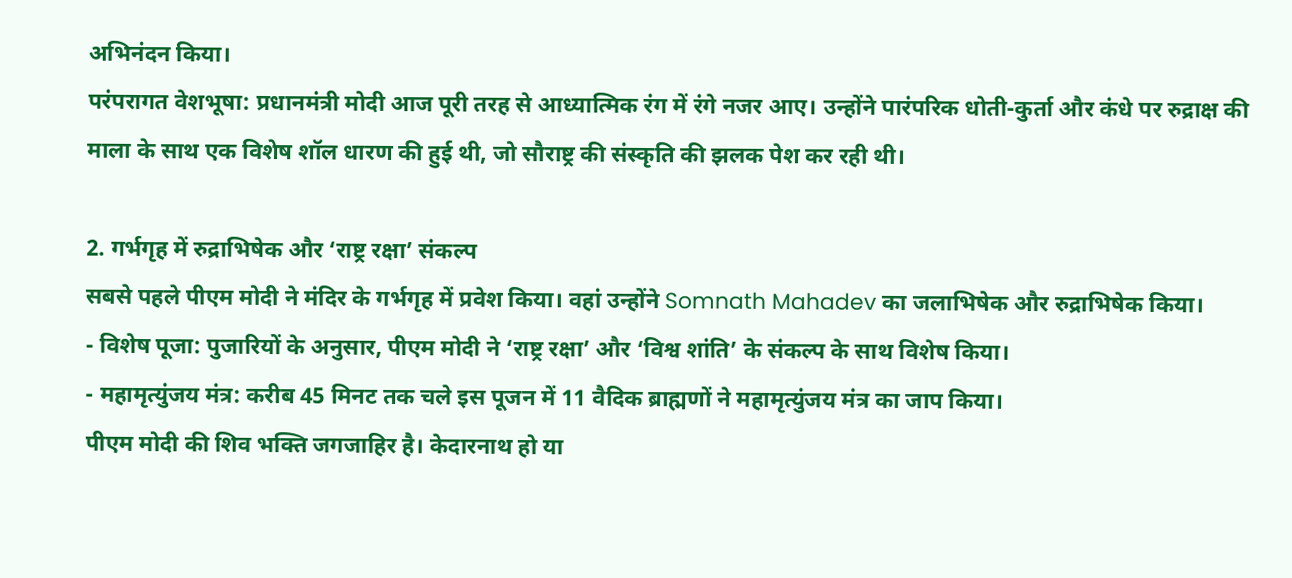अभिनंदन किया।
परंपरागत वेशभूषा: प्रधानमंत्री मोदी आज पूरी तरह से आध्यात्मिक रंग में रंगे नजर आए। उन्होंने पारंपरिक धोती-कुर्ता और कंधे पर रुद्राक्ष की माला के साथ एक विशेष शॉल धारण की हुई थी, जो सौराष्ट्र की संस्कृति की झलक पेश कर रही थी।

2. गर्भगृह में रुद्राभिषेक और ‘राष्ट्र रक्षा’ संकल्प
सबसे पहले पीएम मोदी ने मंदिर के गर्भगृह में प्रवेश किया। वहां उन्होंने Somnath Mahadev का जलाभिषेक और रुद्राभिषेक किया।
- विशेष पूजा: पुजारियों के अनुसार, पीएम मोदी ने ‘राष्ट्र रक्षा’ और ‘विश्व शांति’ के संकल्प के साथ विशेष किया।
- महामृत्युंजय मंत्र: करीब 45 मिनट तक चले इस पूजन में 11 वैदिक ब्राह्मणों ने महामृत्युंजय मंत्र का जाप किया।
पीएम मोदी की शिव भक्ति जगजाहिर है। केदारनाथ हो या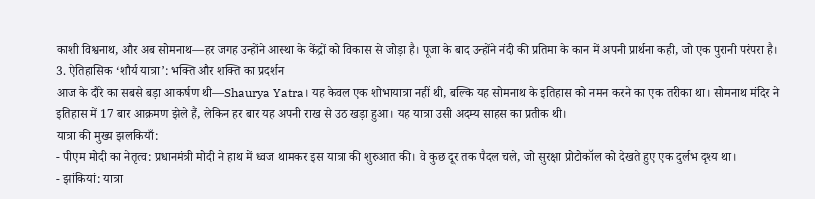काशी विश्वनाथ, और अब सोमनाथ—हर जगह उन्होंने आस्था के केंद्रों को विकास से जोड़ा है। पूजा के बाद उन्होंने नंदी की प्रतिमा के कान में अपनी प्रार्थना कही, जो एक पुरानी परंपरा है।
3. ऐतिहासिक ‘शौर्य यात्रा’: भक्ति और शक्ति का प्रदर्शन
आज के दौरे का सबसे बड़ा आकर्षण थी—Shaurya Yatra। यह केवल एक शोभायात्रा नहीं थी, बल्कि यह सोमनाथ के इतिहास को नमन करने का एक तरीका था। सोमनाथ मंदिर ने इतिहास में 17 बार आक्रमण झेले हैं, लेकिन हर बार यह अपनी राख से उठ खड़ा हुआ। यह यात्रा उसी अदम्य साहस का प्रतीक थी।
यात्रा की मुख्य झलकियाँ:
- पीएम मोदी का नेतृत्व: प्रधानमंत्री मोदी ने हाथ में ध्वज थामकर इस यात्रा की शुरुआत की। वे कुछ दूर तक पैदल चले, जो सुरक्षा प्रोटोकॉल को देखते हुए एक दुर्लभ दृश्य था।
- झांकियां: यात्रा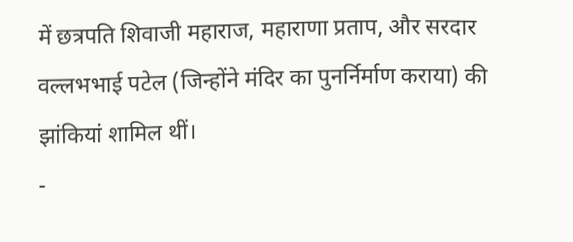में छत्रपति शिवाजी महाराज, महाराणा प्रताप, और सरदार वल्लभभाई पटेल (जिन्होंने मंदिर का पुनर्निर्माण कराया) की झांकियां शामिल थीं।
-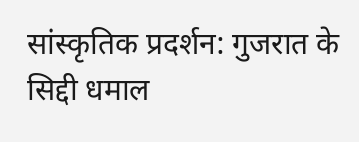सांस्कृतिक प्रदर्शन: गुजरात के सिद्दी धमाल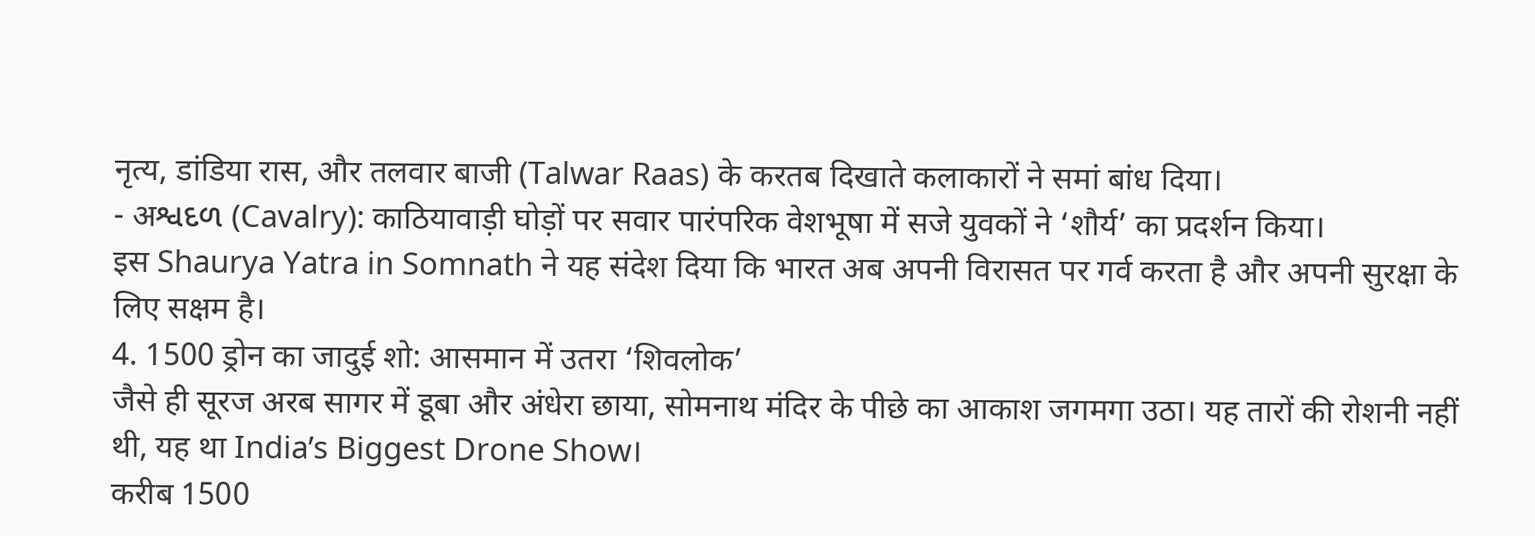नृत्य, डांडिया रास, और तलवार बाजी (Talwar Raas) के करतब दिखाते कलाकारों ने समां बांध दिया।
- अશ્વદળ (Cavalry): काठियावाड़ी घोड़ों पर सवार पारंपरिक वेशभूषा में सजे युवकों ने ‘शौर्य’ का प्रदर्शन किया।
इस Shaurya Yatra in Somnath ने यह संदेश दिया कि भारत अब अपनी विरासत पर गर्व करता है और अपनी सुरक्षा के लिए सक्षम है।
4. 1500 ड्रोन का जादुई शो: आसमान में उतरा ‘शिवलोक’
जैसे ही सूरज अरब सागर में डूबा और अंधेरा छाया, सोमनाथ मंदिर के पीछे का आकाश जगमगा उठा। यह तारों की रोशनी नहीं थी, यह था India’s Biggest Drone Show।
करीब 1500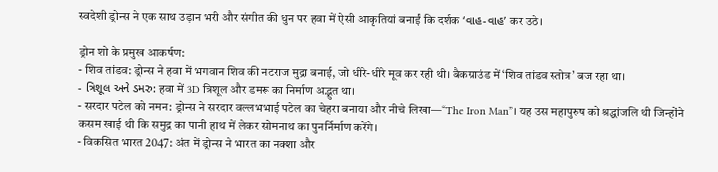स्वदेशी ड्रोन्स ने एक साथ उड़ान भरी और संगीत की धुन पर हवा में ऐसी आकृतियां बनाईं कि दर्शक ‘વાહ-વાહ’ कर उठे।

ड्रोन शो के प्रमुख आकर्षण:
- शिव तांडव: ड्रोन्स ने हवा में भगवान शिव की नटराज मुद्रा बनाई, जो धीरे-धीरे मूव कर रही थी। बैकग्राउंड में ‘शिव तांडव स्तोत्र’ बज रहा था।
- ત્રિશૂલ અને ડમરુ: हवा में 3D त्रिशूल और डमरू का निर्माण अद्भुत था।
- सरदार पटेल को नमन: ड्रोन्स ने सरदार वल्लभभाई पटेल का चेहरा बनाया और नीचे लिखा—“The Iron Man”। यह उस महापुरुष को श्रद्धांजलि थी जिन्होंने कसम खाई थी कि समुद्र का पानी हाथ में लेकर सोमनाथ का पुनर्निर्माण करेंगे।
- विकसित भारत 2047: अंत में ड्रोन्स ने भारत का नक्शा और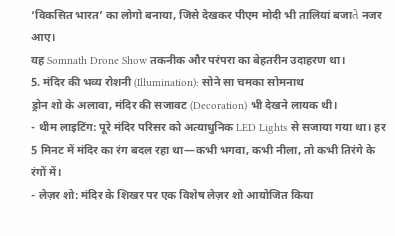‘विकसित भारत’ का लोगो बनाया, जिसे देखकर पीएम मोदी भी तालियां बजाતે नजर आए।
यह Somnath Drone Show तकनीक और परंपरा का बेहतरीन उदाहरण था।
5. मंदिर की भव्य रोशनी (Illumination): सोने सा चमका सोमनाथ
ड्रोन शो के अलावा, मंदिर की सजावट (Decoration) भी देखने लायक थी।
- थीम लाइटिंग: पूरे मंदिर परिसर को अत्याधुनिक LED Lights से सजाया गया था। हर 5 मिनट में मंदिर का रंग बदल रहा था—कभी भगवा, कभी नीला, तो कभी तिरंगे के रंगों में।
- लेज़र शो: मंदिर के शिखर पर एक विशेष लेज़र शो आयोजित किया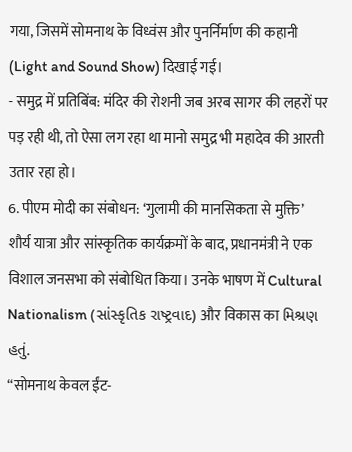गया, जिसमें सोमनाथ के विध्वंस और पुनर्निर्माण की कहानी (Light and Sound Show) दिखाई गई।
- समुद्र में प्रतिबिंब: मंदिर की रोशनी जब अरब सागर की लहरों पर पड़ रही थी, तो ऐसा लग रहा था मानो समुद्र भी महादेव की आरती उतार रहा हो।
6. पीएम मोदी का संबोधन: ‘गुलामी की मानसिकता से मुक्ति’
शौर्य यात्रा और सांस्कृतिक कार्यक्रमों के बाद, प्रधानमंत्री ने एक विशाल जनसभा को संबोधित किया। उनके भाषण में Cultural Nationalism (સાંસ્કૃતિક રાષ્ટ્રવાદ) और विकास का મિશ્રણ હતું.
“सोमनाथ केवल ईंट-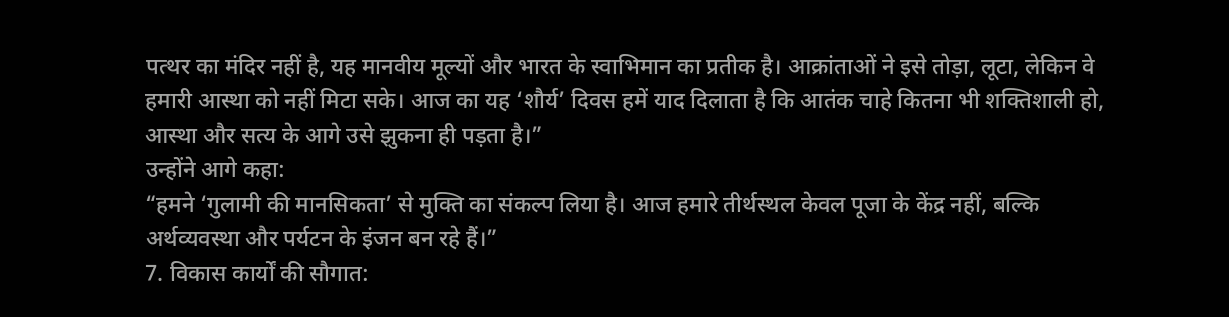पत्थर का मंदिर नहीं है, यह मानवीय मूल्यों और भारत के स्वाभिमान का प्रतीक है। आक्रांताओं ने इसे तोड़ा, लूटा, लेकिन वे हमारी आस्था को नहीं मिटा सके। आज का यह ‘शौर्य’ दिवस हमें याद दिलाता है कि आतंक चाहे कितना भी शक्तिशाली हो, आस्था और सत्य के आगे उसे झुकना ही पड़ता है।”
उन्होंने आगे कहा:
“हमने ‘गुलामी की मानसिकता’ से मुक्ति का संकल्प लिया है। आज हमारे तीर्थस्थल केवल पूजा के केंद्र नहीं, बल्कि अर्थव्यवस्था और पर्यटन के इंजन बन रहे हैं।”
7. विकास कार्यों की सौगात: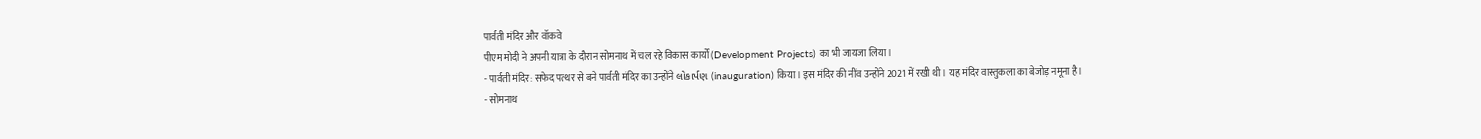पार्वती मंदिर और वॉकवे
पीएम मोदी ने अपनी यात्रा के दौरान सोमनाथ में चल रहे विकास कार्यों (Development Projects) का भी जायजा लिया।
- पार्वती मंदिर: सफेद पत्थर से बने पार्वती मंदिर का उन्होंने લોકાર્પણ (inauguration) किया। इस मंदिर की नींव उन्होंने 2021 में रखी थी। यह मंदिर वास्तुकला का बेजोड़ नमूना है।
- सोमनाथ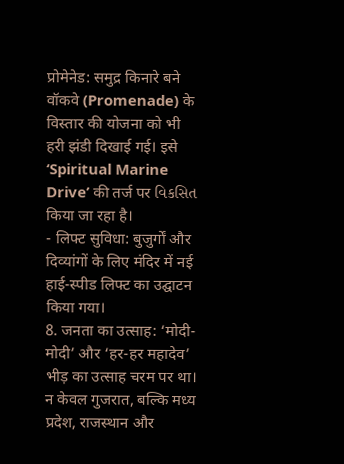प्रोमेनेड: समुद्र किनारे बने वॉकवे (Promenade) के विस्तार की योजना को भी हरी झंडी दिखाई गई। इसे ‘Spiritual Marine Drive’ की तर्ज पर વિકસિત किया जा रहा है।
- लिफ्ट सुविधा: बुजुर्गों और दिव्यांगों के लिए मंदिर में नई हाई-स्पीड लिफ्ट का उद्घाटन किया गया।
8. जनता का उत्साह: ‘मोदी-मोदी’ और ‘हर-हर महादेव’
भीड़ का उत्साह चरम पर था। न केवल गुजरात, बल्कि मध्य प्रदेश, राजस्थान और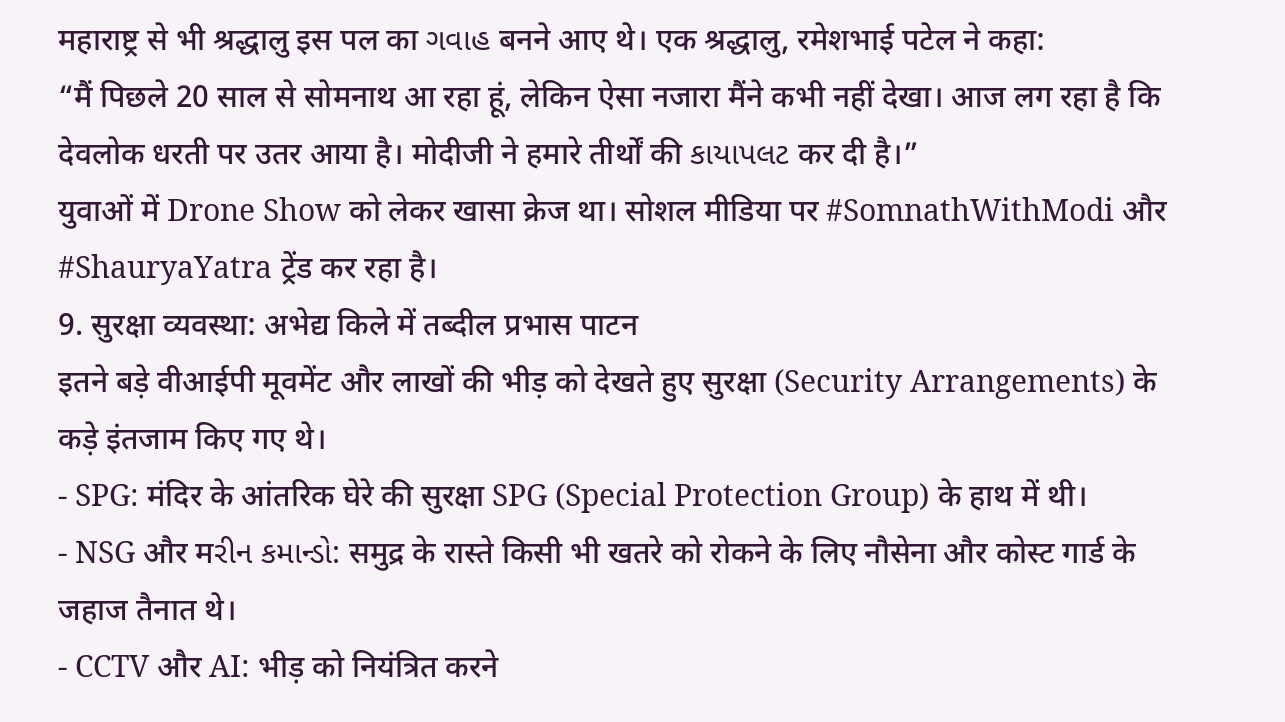महाराष्ट्र से भी श्रद्धालु इस पल का ગવાહ बनने आए थे। एक श्रद्धालु, रमेशभाई पटेल ने कहा:
“मैं पिछले 20 साल से सोमनाथ आ रहा हूं, लेकिन ऐसा नजारा मैंने कभी नहीं देखा। आज लग रहा है कि देवलोक धरती पर उतर आया है। मोदीजी ने हमारे तीर्थों की કાયાપલટ कर दी है।”
युवाओं में Drone Show को लेकर खासा क्रेज था। सोशल मीडिया पर #SomnathWithModi और #ShauryaYatra ट्रेंड कर रहा है।
9. सुरक्षा व्यवस्था: अभेद्य किले में तब्दील प्रभास पाटन
इतने बड़े वीआईपी मूवमेंट और लाखों की भीड़ को देखते हुए सुरक्षा (Security Arrangements) के कड़े इंतजाम किए गए थे।
- SPG: मंदिर के आंतरिक घेरे की सुरक्षा SPG (Special Protection Group) के हाथ में थी।
- NSG और मરીન કમાન્ડો: समुद्र के रास्ते किसी भी खतरे को रोकने के लिए नौसेना और कोस्ट गार्ड के जहाज तैनात थे।
- CCTV और AI: भीड़ को नियंत्रित करने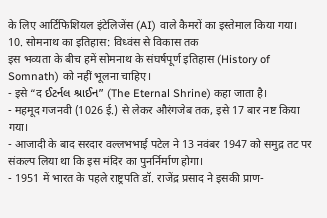के लिए आर्टिफिशियल इंटेलिजेंस (AI) वाले कैमरों का इस्तेमाल किया गया।
10. सोमनाथ का इतिहास: विध्वंस से विकास तक
इस भव्यता के बीच हमें सोमनाथ के संघर्षपूर्ण इतिहास (History of Somnath) को नहीं भूलना चाहिए।
- इसे “द ઈટર્નલ શ્રાઈન” (The Eternal Shrine) कहा जाता है।
- महमूद गजनवी (1026 ई.) से लेकर औरंगजेब तक, इसे 17 बार नष्ट किया गया।
- आजादी के बाद सरदार वल्लभभाई पटेल ने 13 नवंबर 1947 को समुद्र तट पर संकल्प लिया था कि इस मंदिर का पुनर्निर्माण होगा।
- 1951 में भारत के पहले राष्ट्रपति डॉ. राजेंद्र प्रसाद ने इसकी प्राण-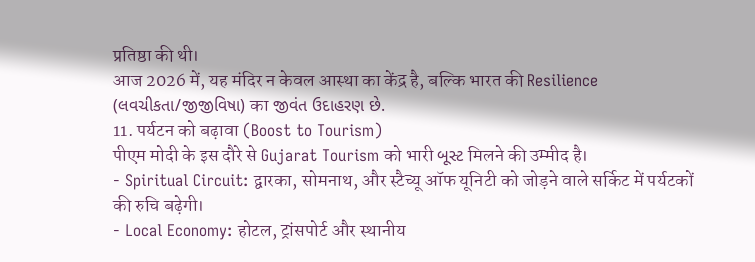प्रतिष्ठा की थी।
आज 2026 में, यह मंदिर न केवल आस्था का केंद्र है, बल्कि भारत की Resilience (લવચીકતા/જીજીવિષા) का જીવંત ઉદાહરણ છે.
11. पर्यटन को बढ़ावा (Boost to Tourism)
पीएम मोदी के इस दौरे से Gujarat Tourism को भारी બૂસ્ટ मिलने की उम्मीद है।
- Spiritual Circuit: द्वारका, सोमनाथ, और स्टैच्यू ऑफ यूनिटी को जोड़ने वाले सर्किट में पर्यटकों की रुचि बढ़ेगी।
- Local Economy: होटल, ट्रांसपोर्ट और स्थानीय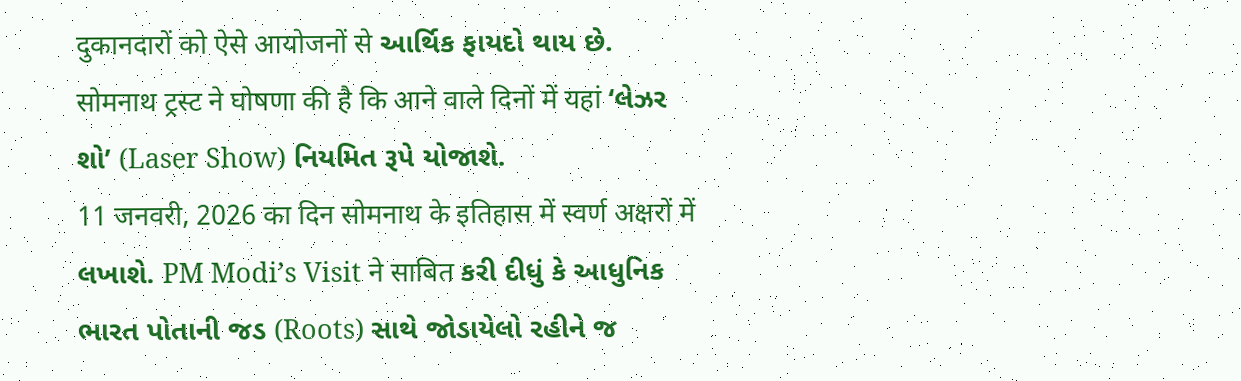दुकानदारों को ऐसे आयोजनों से આર્થિક ફાયદો થાય છે. सोमनाथ ट्रस्ट ने घोषणा की है कि आने वाले दिनों में यहां ‘લેઝર શો’ (Laser Show) નિયમિત રૂપે યોજાશે.
11 जनवरी, 2026 का दिन सोमनाथ के इतिहास में स्वर्ण अक्षरों में લખાશે. PM Modi’s Visit ने साबित કરી દીધું કે આધુનિક ભારત પોતાની જડ (Roots) સાથે જોડાયેલો રહીને જ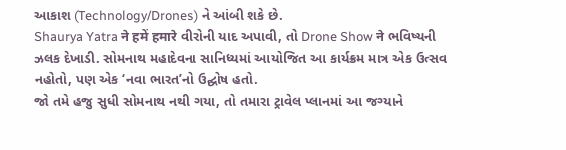આકાશ (Technology/Drones) ને આંબી શકે છે.
Shaurya Yatra ने हमें हमारे વીરોની યાદ અપાવી, તો Drone Show ने ભવિષ્યની ઝલક દેખાડી. સોમનાથ મહાદેવના સાનિધ્યમાં આયોજિત આ કાર્યક્રમ માત્ર એક ઉત્સવ નહોતો, પણ એક ‘નવા ભારત’નો ઉદ્ઘોષ હતો.
જો તમે હજુ સુધી સોમનાથ નથી ગયા, તો તમારા ટ્રાવેલ પ્લાનમાં આ જગ્યાને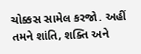ચોક્કસ સામેલ કરજો. અહીં તમને શાંતિ, શક્તિ અને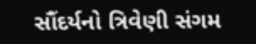સૌંદર્યનો ત્રિવેણી સંગમ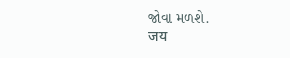જોવા મળશે.
जय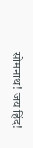सोमनाथ! जय हिंद!